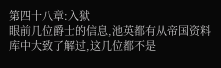第四十八章:入狱
眼前几位爵士的信息,池英都有从帝国资料库中大致了解过,这几位都不是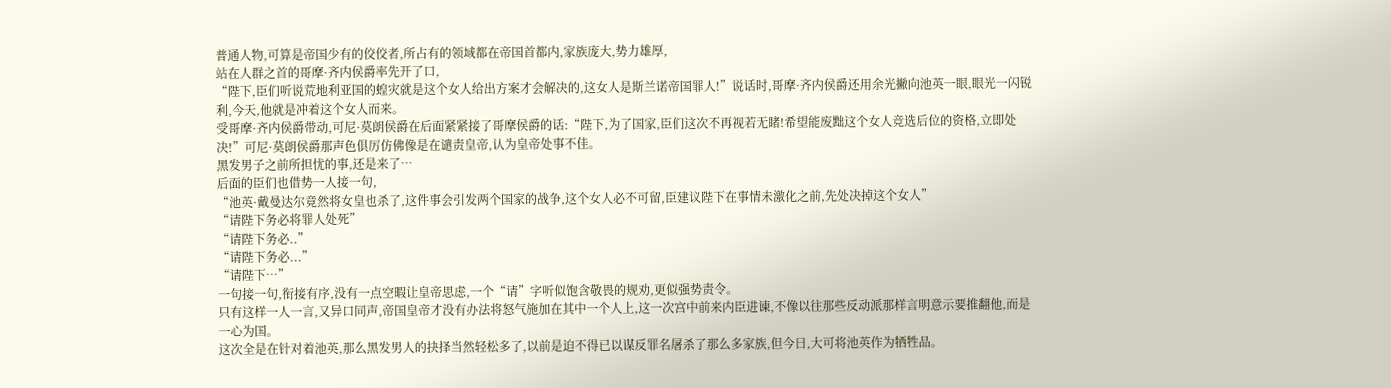普通人物,可算是帝国少有的佼佼者,所占有的领域都在帝国首都内,家族庞大,势力雄厚,
站在人群之首的哥摩·齐内侯爵率先开了口,
“陛下,臣们听说荒地利亚国的蝗灾就是这个女人给出方案才会解决的,这女人是斯兰诺帝国罪人!”说话时,哥摩·齐内侯爵还用余光撇向池英一眼,眼光一闪锐利,今天,他就是冲着这个女人而来。
受哥摩·齐内侯爵带动,可尼·莫朗侯爵在后面紧紧接了哥摩侯爵的话:“陛下,为了国家,臣们这次不再视若无睹!希望能废黜这个女人竞选后位的资格,立即处决!”可尼·莫朗侯爵那声色俱厉仿佛像是在谴责皇帝,认为皇帝处事不佳。
黑发男子之前所担忧的事,还是来了…
后面的臣们也借势一人接一句,
“池英·戴曼达尔竟然将女皇也杀了,这件事会引发两个国家的战争,这个女人必不可留,臣建议陛下在事情未激化之前,先处决掉这个女人”
“请陛下务必将罪人处死”
“请陛下务必..”
“请陛下务必...”
“请陛下…”
一句接一句,衔接有序,没有一点空暇让皇帝思虑,一个“请”字听似饱含敬畏的规劝,更似强势责令。
只有这样一人一言,又异口同声,帝国皇帝才没有办法将怒气施加在其中一个人上,这一次宫中前来内臣进谏,不像以往那些反动派那样言明意示要推翻他,而是一心为国。
这次全是在针对着池英,那么黑发男人的抉择当然轻松多了,以前是迫不得已以谋反罪名屠杀了那么多家族,但今日,大可将池英作为牺牲品。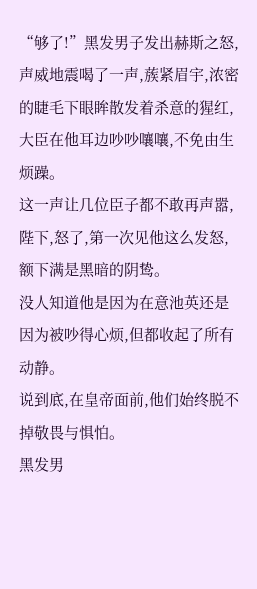“够了!”黑发男子发出赫斯之怒,声威地震喝了一声,蔟紧眉宇,浓密的睫毛下眼眸散发着杀意的猩红,大臣在他耳边吵吵嚷嚷,不免由生烦躁。
这一声让几位臣子都不敢再声嚣,陛下,怒了,第一次见他这么发怒,额下满是黑暗的阴鸷。
没人知道他是因为在意池英还是因为被吵得心烦,但都收起了所有动静。
说到底,在皇帝面前,他们始终脱不掉敬畏与惧怕。
黑发男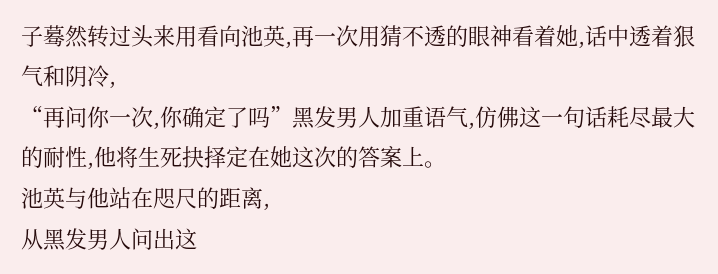子蓦然转过头来用看向池英,再一次用猜不透的眼神看着她,话中透着狠气和阴冷,
“再问你一次,你确定了吗”黑发男人加重语气,仿佛这一句话耗尽最大的耐性,他将生死抉择定在她这次的答案上。
池英与他站在咫尺的距离,
从黑发男人问出这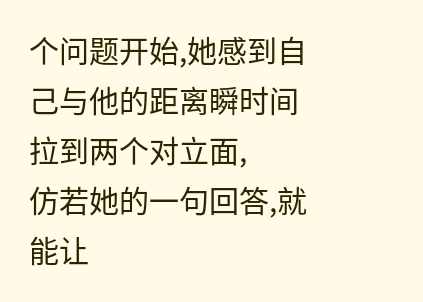个问题开始,她感到自己与他的距离瞬时间拉到两个对立面,
仿若她的一句回答,就能让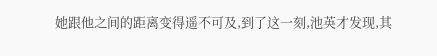她跟他之间的距离变得遥不可及,到了这一刻,池英才发现,其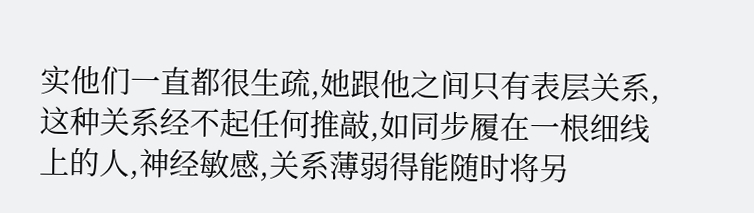实他们一直都很生疏,她跟他之间只有表层关系,这种关系经不起任何推敲,如同步履在一根细线上的人,神经敏感,关系薄弱得能随时将另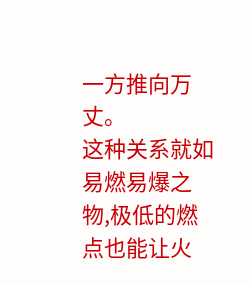一方推向万丈。
这种关系就如易燃易爆之物,极低的燃点也能让火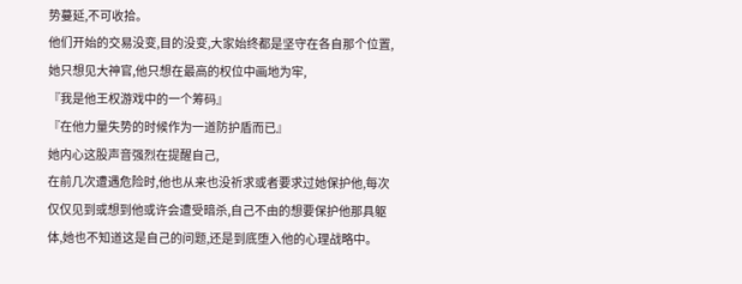势蔓延,不可收拾。
他们开始的交易没变,目的没变,大家始终都是坚守在各自那个位置,她只想见大神官,他只想在最高的权位中画地为牢,
『我是他王权游戏中的一个筹码』
『在他力量失势的时候作为一道防护盾而已』
她内心这股声音强烈在提醒自己,
在前几次遭遇危险时,他也从来也没祈求或者要求过她保护他,每次仅仅见到或想到他或许会遭受暗杀,自己不由的想要保护他那具躯体,她也不知道这是自己的问题,还是到底堕入他的心理战略中。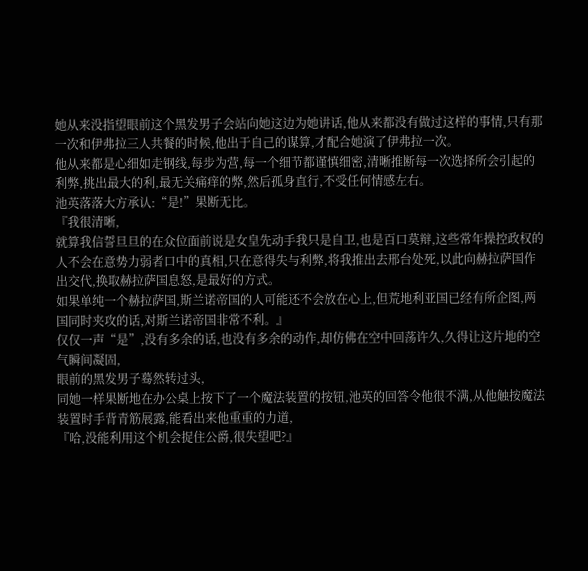她从来没指望眼前这个黑发男子会站向她这边为她讲话,他从来都没有做过这样的事情,只有那一次和伊弗拉三人共餐的时候,他出于自己的谋算,才配合她演了伊弗拉一次。
他从来都是心细如走钢线,每步为营,每一个细节都谨慎细密,清晰推断每一次选择所会引起的利弊,挑出最大的利,最无关痛痒的弊,然后孤身直行,不受任何情感左右。
池英落落大方承认:“是!”果断无比。
『我很清晰,
就算我信誓旦旦的在众位面前说是女皇先动手我只是自卫,也是百口莫辩,这些常年操控政权的人不会在意势力弱者口中的真相,只在意得失与利弊,将我推出去邢台处死,以此向赫拉萨国作出交代,换取赫拉萨国息怒,是最好的方式。
如果单纯一个赫拉萨国,斯兰诺帝国的人可能还不会放在心上,但荒地利亚国已经有所企图,两国同时夹攻的话,对斯兰诺帝国非常不利。』
仅仅一声“是”,没有多余的话,也没有多余的动作,却仿佛在空中回荡许久,久得让这片地的空气瞬间凝固,
眼前的黑发男子蓦然转过头,
同她一样果断地在办公桌上按下了一个魔法装置的按钮,池英的回答令他很不满,从他触按魔法装置时手背青筋展露,能看出来他重重的力道,
『哈,没能利用这个机会捉住公爵,很失望吧?』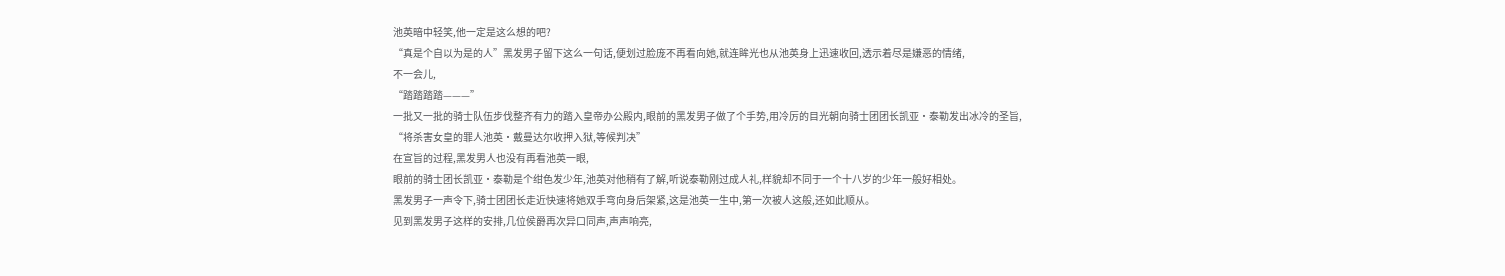池英暗中轻笑,他一定是这么想的吧?
“真是个自以为是的人”黑发男子留下这么一句话,便划过脸庞不再看向她,就连眸光也从池英身上迅速收回,透示着尽是嫌恶的情绪,
不一会儿,
“踏踏踏踏———”
一批又一批的骑士队伍步伐整齐有力的踏入皇帝办公殿内,眼前的黑发男子做了个手势,用冷厉的目光朝向骑士团团长凯亚·泰勒发出冰冷的圣旨,
“将杀害女皇的罪人池英·戴曼达尔收押入狱,等候判决”
在宣旨的过程,黑发男人也没有再看池英一眼,
眼前的骑士团长凯亚·泰勒是个绀色发少年,池英对他稍有了解,听说泰勒刚过成人礼,样貌却不同于一个十八岁的少年一般好相处。
黑发男子一声令下,骑士团团长走近快速将她双手弯向身后架紧,这是池英一生中,第一次被人这般,还如此顺从。
见到黑发男子这样的安排,几位侯爵再次异口同声,声声响亮,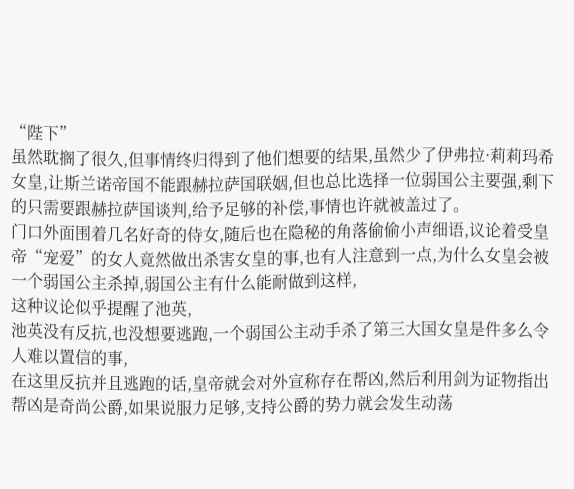“陛下”
虽然耽搁了很久,但事情终归得到了他们想要的结果,虽然少了伊弗拉·莉莉玛希女皇,让斯兰诺帝国不能跟赫拉萨国联姻,但也总比选择一位弱国公主要强,剩下的只需要跟赫拉萨国谈判,给予足够的补偿,事情也许就被盖过了。
门口外面围着几名好奇的侍女,随后也在隐秘的角落偷偷小声细语,议论着受皇帝“宠爱”的女人竟然做出杀害女皇的事,也有人注意到一点,为什么女皇会被一个弱国公主杀掉,弱国公主有什么能耐做到这样,
这种议论似乎提醒了池英,
池英没有反抗,也没想要逃跑,一个弱国公主动手杀了第三大国女皇是件多么令人难以置信的事,
在这里反抗并且逃跑的话,皇帝就会对外宣称存在帮凶,然后利用剑为证物指出帮凶是奇尚公爵,如果说服力足够,支持公爵的势力就会发生动荡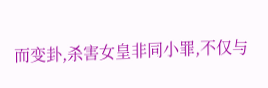而变卦,杀害女皇非同小罪,不仅与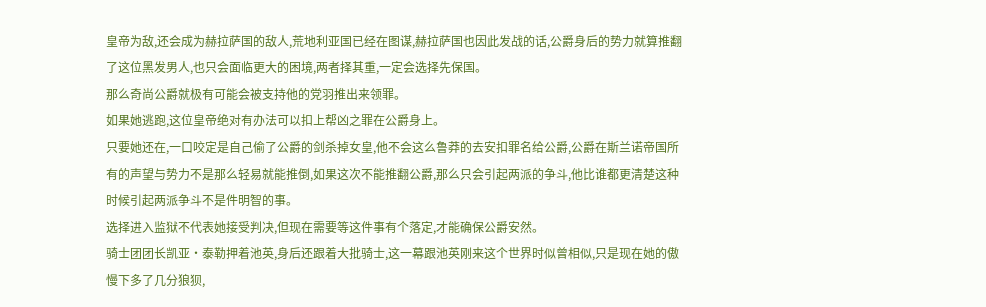皇帝为敌,还会成为赫拉萨国的敌人,荒地利亚国已经在图谋,赫拉萨国也因此发战的话,公爵身后的势力就算推翻了这位黑发男人,也只会面临更大的困境,两者择其重,一定会选择先保国。
那么奇尚公爵就极有可能会被支持他的党羽推出来领罪。
如果她逃跑,这位皇帝绝对有办法可以扣上帮凶之罪在公爵身上。
只要她还在,一口咬定是自己偷了公爵的剑杀掉女皇,他不会这么鲁莽的去安扣罪名给公爵,公爵在斯兰诺帝国所有的声望与势力不是那么轻易就能推倒,如果这次不能推翻公爵,那么只会引起两派的争斗,他比谁都更清楚这种时候引起两派争斗不是件明智的事。
选择进入监狱不代表她接受判决,但现在需要等这件事有个落定,才能确保公爵安然。
骑士团团长凯亚·泰勒押着池英,身后还跟着大批骑士,这一幕跟池英刚来这个世界时似曾相似,只是现在她的傲慢下多了几分狼狈,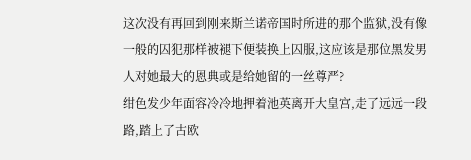这次没有再回到刚来斯兰诺帝国时所进的那个监狱,没有像一般的囚犯那样被褪下便装换上囚服,这应该是那位黑发男人对她最大的恩典或是给她留的一丝尊严?
绀色发少年面容冷冷地押着池英离开大皇宫,走了远远一段路,踏上了古欧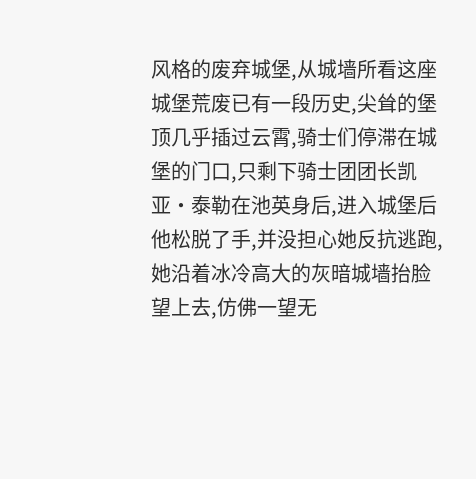风格的废弃城堡,从城墙所看这座城堡荒废已有一段历史,尖耸的堡顶几乎插过云霄,骑士们停滞在城堡的门口,只剩下骑士团团长凯亚·泰勒在池英身后,进入城堡后他松脱了手,并没担心她反抗逃跑,
她沿着冰冷高大的灰暗城墙抬脸望上去,仿佛一望无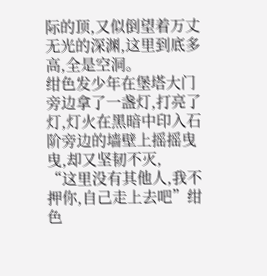际的顶,又似倒望着万丈无光的深渊,这里到底多高,全是空洞。
绀色发少年在堡塔大门旁边拿了一盏灯,打亮了灯,灯火在黑暗中印入石阶旁边的墙壁上摇摇曳曳,却又坚韧不灭,
“这里没有其他人,我不押你,自己走上去吧”绀色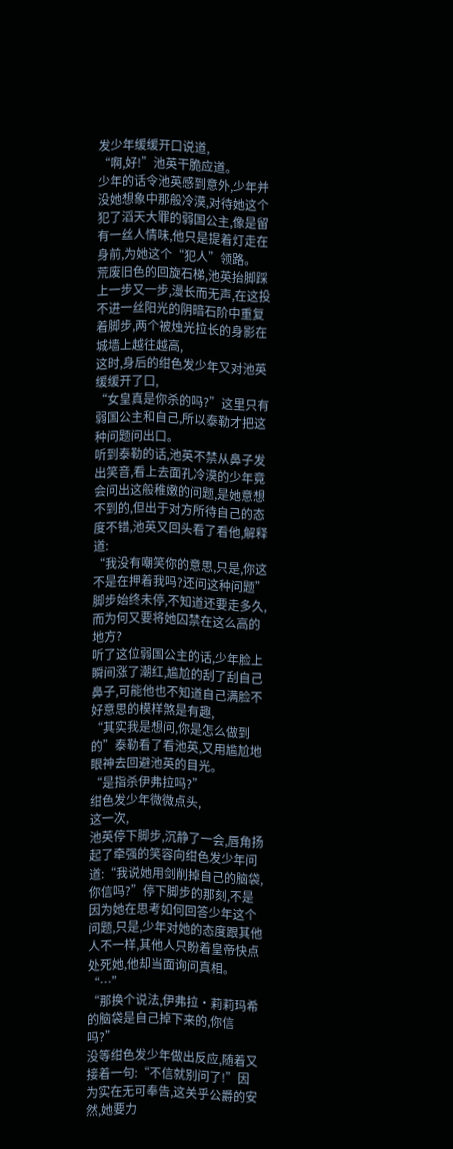发少年缓缓开口说道,
“啊,好!”池英干脆应道。
少年的话令池英感到意外,少年并没她想象中那般冷漠,对待她这个犯了滔天大罪的弱国公主,像是留有一丝人情味,他只是提着灯走在身前,为她这个“犯人”领路。
荒废旧色的回旋石梯,池英抬脚踩上一步又一步,漫长而无声,在这投不进一丝阳光的阴暗石阶中重复着脚步,两个被烛光拉长的身影在城墙上越往越高,
这时,身后的绀色发少年又对池英缓缓开了口,
“女皇真是你杀的吗?”这里只有弱国公主和自己,所以泰勒才把这种问题问出口。
听到泰勒的话,池英不禁从鼻子发出笑音,看上去面孔冷漠的少年竟会问出这般稚嫩的问题,是她意想不到的,但出于对方所待自己的态度不错,池英又回头看了看他,解释道:
“我没有嘲笑你的意思,只是,你这不是在押着我吗?还问这种问题”脚步始终未停,不知道还要走多久,而为何又要将她囚禁在这么高的地方?
听了这位弱国公主的话,少年脸上瞬间涨了潮红,尴尬的刮了刮自己鼻子,可能他也不知道自己满脸不好意思的模样煞是有趣,
“其实我是想问,你是怎么做到的”泰勒看了看池英,又用尴尬地眼神去回避池英的目光。
“是指杀伊弗拉吗?”
绀色发少年微微点头,
这一次,
池英停下脚步,沉静了一会,唇角扬起了牵强的笑容向绀色发少年问道:“我说她用剑削掉自己的脑袋,你信吗?”停下脚步的那刻,不是因为她在思考如何回答少年这个问题,只是,少年对她的态度跟其他人不一样,其他人只盼着皇帝快点处死她,他却当面询问真相。
“…”
“那换个说法,伊弗拉·莉莉玛希的脑袋是自己掉下来的,你信吗?”
没等绀色发少年做出反应,随着又接着一句:“不信就别问了!”因为实在无可奉告,这关乎公爵的安然,她要力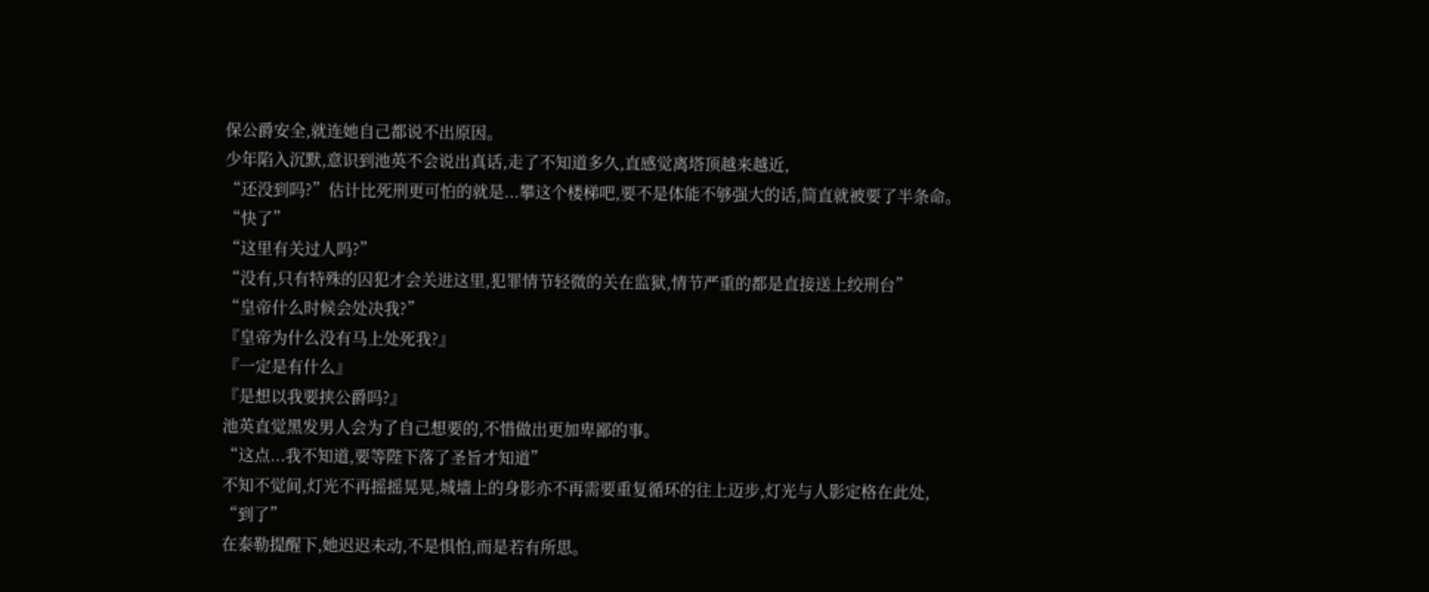保公爵安全,就连她自己都说不出原因。
少年陷入沉默,意识到池英不会说出真话,走了不知道多久,直感觉离塔顶越来越近,
“还没到吗?”估计比死刑更可怕的就是...攀这个楼梯吧,要不是体能不够强大的话,简直就被要了半条命。
“快了”
“这里有关过人吗?”
“没有,只有特殊的囚犯才会关进这里,犯罪情节轻微的关在监狱,情节严重的都是直接送上绞刑台”
“皇帝什么时候会处决我?”
『皇帝为什么没有马上处死我?』
『一定是有什么』
『是想以我要挟公爵吗?』
池英直觉黑发男人会为了自己想要的,不惜做出更加卑鄙的事。
“这点...我不知道,要等陛下落了圣旨才知道”
不知不觉间,灯光不再摇摇晃晃,城墙上的身影亦不再需要重复循环的往上迈步,灯光与人影定格在此处,
“到了”
在泰勒提醒下,她迟迟未动,不是惧怕,而是若有所思。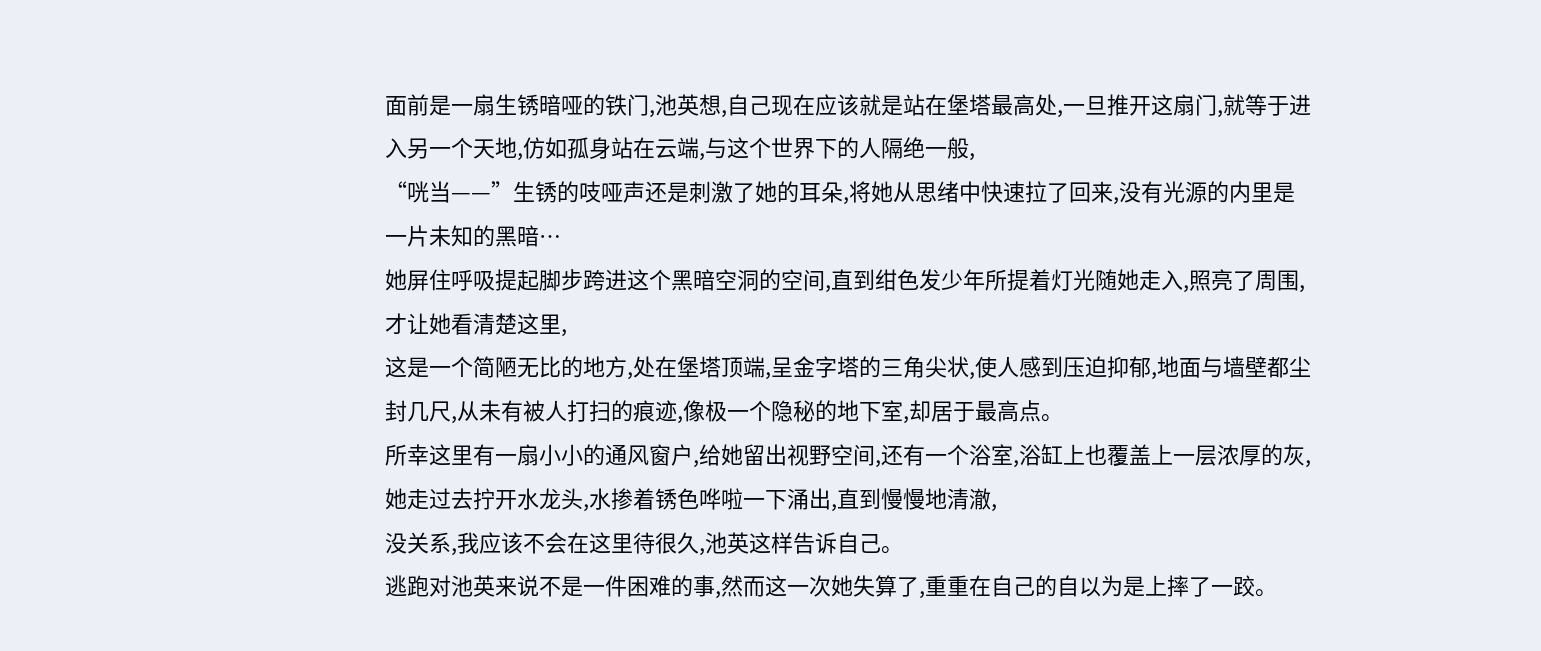面前是一扇生锈暗哑的铁门,池英想,自己现在应该就是站在堡塔最高处,一旦推开这扇门,就等于进入另一个天地,仿如孤身站在云端,与这个世界下的人隔绝一般,
“咣当——”生锈的吱哑声还是刺激了她的耳朵,将她从思绪中快速拉了回来,没有光源的内里是一片未知的黑暗…
她屏住呼吸提起脚步跨进这个黑暗空洞的空间,直到绀色发少年所提着灯光随她走入,照亮了周围,才让她看清楚这里,
这是一个简陋无比的地方,处在堡塔顶端,呈金字塔的三角尖状,使人感到压迫抑郁,地面与墙壁都尘封几尺,从未有被人打扫的痕迹,像极一个隐秘的地下室,却居于最高点。
所幸这里有一扇小小的通风窗户,给她留出视野空间,还有一个浴室,浴缸上也覆盖上一层浓厚的灰,她走过去拧开水龙头,水掺着锈色哗啦一下涌出,直到慢慢地清澈,
没关系,我应该不会在这里待很久,池英这样告诉自己。
逃跑对池英来说不是一件困难的事,然而这一次她失算了,重重在自己的自以为是上摔了一跤。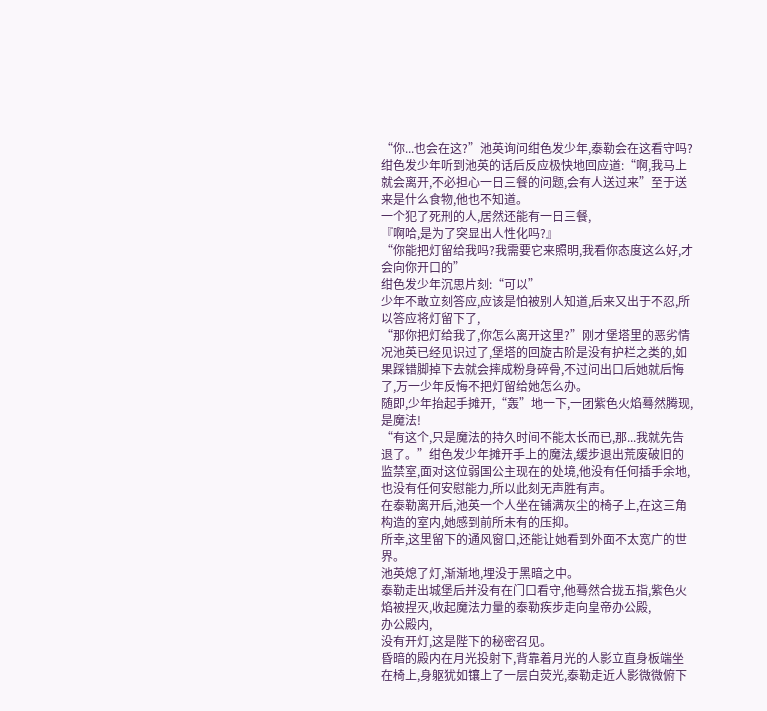“你...也会在这?”池英询问绀色发少年,泰勒会在这看守吗?
绀色发少年听到池英的话后反应极快地回应道:“啊,我马上就会离开,不必担心一日三餐的问题,会有人送过来”至于送来是什么食物,他也不知道。
一个犯了死刑的人,居然还能有一日三餐,
『啊哈,是为了突显出人性化吗?』
“你能把灯留给我吗?我需要它来照明,我看你态度这么好,才会向你开口的”
绀色发少年沉思片刻:“可以”
少年不敢立刻答应,应该是怕被别人知道,后来又出于不忍,所以答应将灯留下了,
“那你把灯给我了,你怎么离开这里?”刚才堡塔里的恶劣情况池英已经见识过了,堡塔的回旋古阶是没有护栏之类的,如果踩错脚掉下去就会摔成粉身碎骨,不过问出口后她就后悔了,万一少年反悔不把灯留给她怎么办。
随即,少年抬起手摊开,“轰”地一下,一团紫色火焰蓦然腾现,
是魔法!
“有这个,只是魔法的持久时间不能太长而已,那...我就先告退了。”绀色发少年摊开手上的魔法,缓步退出荒废破旧的监禁室,面对这位弱国公主现在的处境,他没有任何插手余地,也没有任何安慰能力,所以此刻无声胜有声。
在泰勒离开后,池英一个人坐在铺满灰尘的椅子上,在这三角构造的室内,她感到前所未有的压抑。
所幸,这里留下的通风窗口,还能让她看到外面不太宽广的世界。
池英熄了灯,渐渐地,埋没于黑暗之中。
泰勒走出城堡后并没有在门口看守,他蓦然合拢五指,紫色火焰被捏灭,收起魔法力量的泰勒疾步走向皇帝办公殿,
办公殿内,
没有开灯,这是陛下的秘密召见。
昏暗的殿内在月光投射下,背靠着月光的人影立直身板端坐在椅上,身躯犹如镶上了一层白荧光,泰勒走近人影微微俯下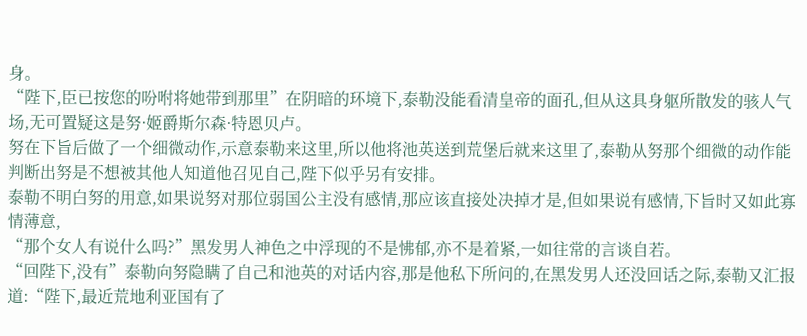身。
“陛下,臣已按您的吩咐将她带到那里”在阴暗的环境下,泰勒没能看清皇帝的面孔,但从这具身躯所散发的骇人气场,无可置疑这是努·姬爵斯尔森·特恩贝卢。
努在下旨后做了一个细微动作,示意泰勒来这里,所以他将池英送到荒堡后就来这里了,泰勒从努那个细微的动作能判断出努是不想被其他人知道他召见自己,陛下似乎另有安排。
泰勒不明白努的用意,如果说努对那位弱国公主没有感情,那应该直接处决掉才是,但如果说有感情,下旨时又如此寡情薄意,
“那个女人有说什么吗?”黑发男人神色之中浮现的不是怫郁,亦不是着紧,一如往常的言谈自若。
“回陛下,没有”泰勒向努隐瞒了自己和池英的对话内容,那是他私下所问的,在黑发男人还没回话之际,泰勒又汇报道:“陛下,最近荒地利亚国有了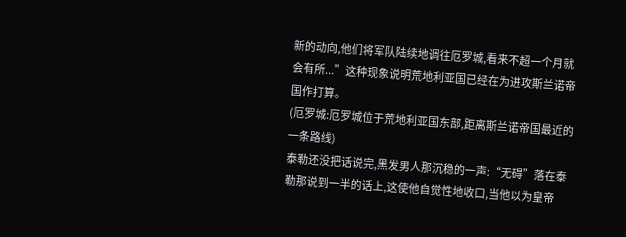新的动向,他们将军队陆续地调往厄罗城,看来不超一个月就会有所...”这种现象说明荒地利亚国已经在为进攻斯兰诺帝国作打算。
(厄罗城:厄罗城位于荒地利亚国东部,距离斯兰诺帝国最近的一条路线)
泰勒还没把话说完,黑发男人那沉稳的一声:“无碍”落在泰勒那说到一半的话上,这使他自觉性地收口,当他以为皇帝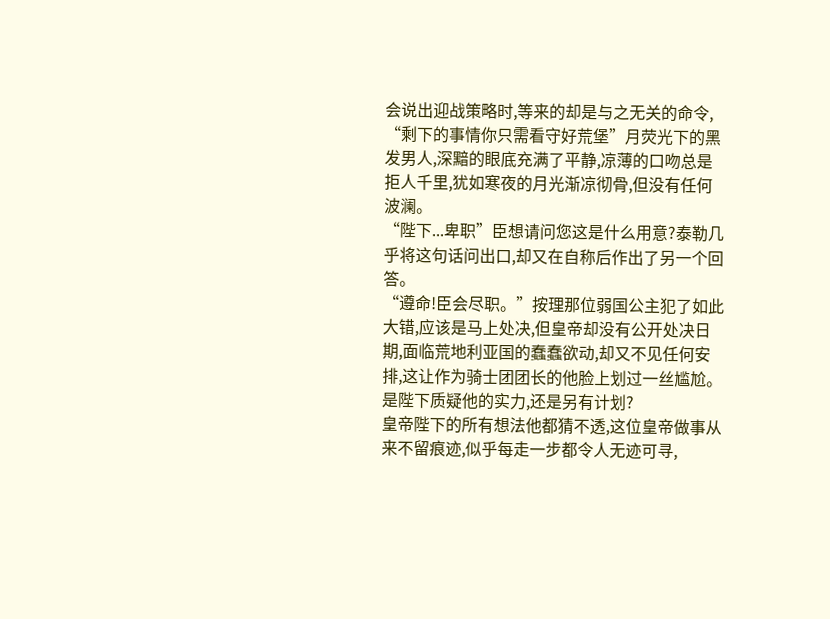会说出迎战策略时,等来的却是与之无关的命令,
“剩下的事情你只需看守好荒堡”月荧光下的黑发男人,深黯的眼底充满了平静,凉薄的口吻总是拒人千里,犹如寒夜的月光渐凉彻骨,但没有任何波澜。
“陛下...卑职”臣想请问您这是什么用意?泰勒几乎将这句话问出口,却又在自称后作出了另一个回答。
“遵命!臣会尽职。”按理那位弱国公主犯了如此大错,应该是马上处决,但皇帝却没有公开处决日期,面临荒地利亚国的蠢蠢欲动,却又不见任何安排,这让作为骑士团团长的他脸上划过一丝尴尬。
是陛下质疑他的实力,还是另有计划?
皇帝陛下的所有想法他都猜不透,这位皇帝做事从来不留痕迹,似乎每走一步都令人无迹可寻,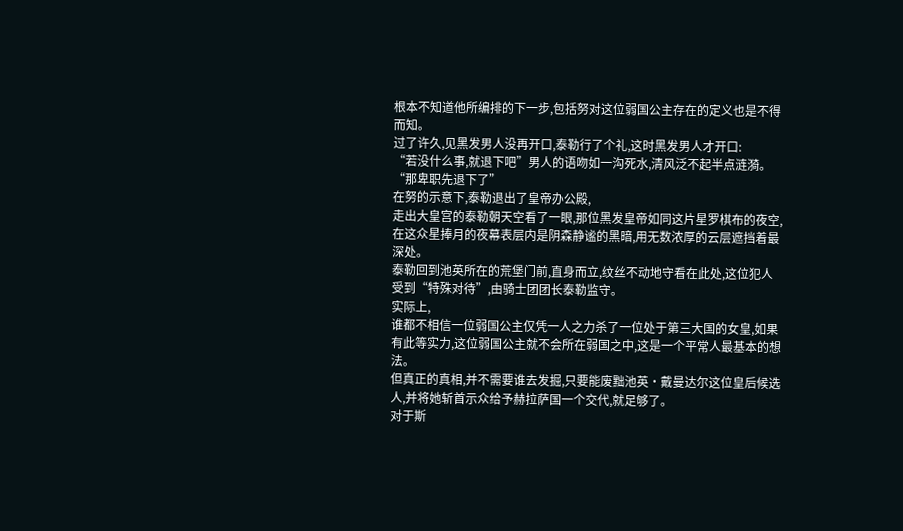根本不知道他所编排的下一步,包括努对这位弱国公主存在的定义也是不得而知。
过了许久,见黑发男人没再开口,泰勒行了个礼,这时黑发男人才开口:
“若没什么事,就退下吧”男人的语吻如一沟死水,清风泛不起半点涟漪。
“那卑职先退下了”
在努的示意下,泰勒退出了皇帝办公殿,
走出大皇宫的泰勒朝天空看了一眼,那位黑发皇帝如同这片星罗棋布的夜空,在这众星捧月的夜幕表层内是阴森静谧的黑暗,用无数浓厚的云层遮挡着最深处。
泰勒回到池英所在的荒堡门前,直身而立,纹丝不动地守看在此处,这位犯人受到“特殊对待”,由骑士团团长泰勒监守。
实际上,
谁都不相信一位弱国公主仅凭一人之力杀了一位处于第三大国的女皇,如果有此等实力,这位弱国公主就不会所在弱国之中,这是一个平常人最基本的想法。
但真正的真相,并不需要谁去发掘,只要能废黜池英·戴曼达尔这位皇后候选人,并将她斩首示众给予赫拉萨国一个交代,就足够了。
对于斯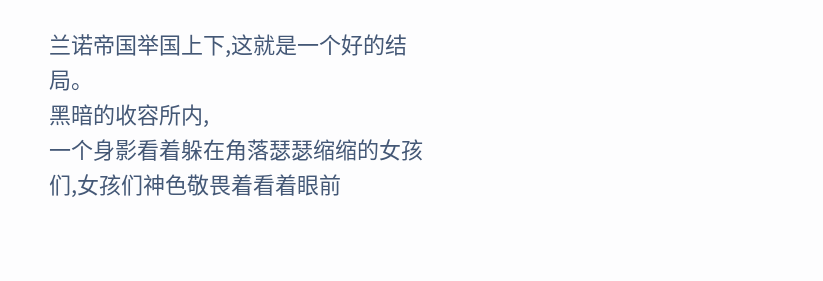兰诺帝国举国上下,这就是一个好的结局。
黑暗的收容所内,
一个身影看着躲在角落瑟瑟缩缩的女孩们,女孩们神色敬畏着看着眼前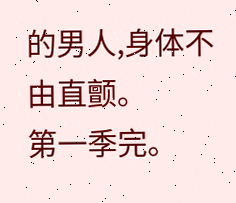的男人,身体不由直颤。
第一季完。